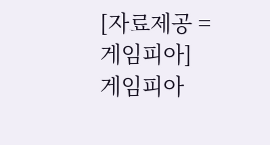[자료제공 = 게임피아] 게임피아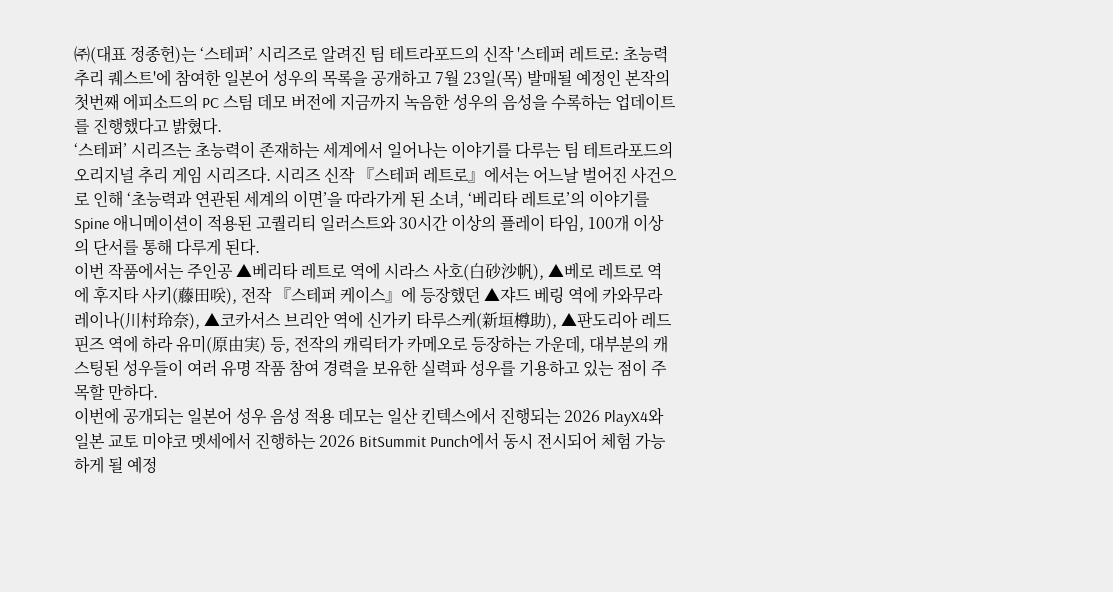㈜(대표 정종헌)는 ‘스테퍼’ 시리즈로 알려진 팀 테트라포드의 신작 '스테퍼 레트로: 초능력 추리 퀘스트'에 참여한 일본어 성우의 목록을 공개하고 7월 23일(목) 발매될 예정인 본작의 첫번째 에피소드의 PC 스팀 데모 버전에 지금까지 녹음한 성우의 음성을 수록하는 업데이트를 진행했다고 밝혔다.
‘스테퍼’ 시리즈는 초능력이 존재하는 세계에서 일어나는 이야기를 다루는 팀 테트라포드의 오리지널 추리 게임 시리즈다. 시리즈 신작 『스테퍼 레트로』에서는 어느날 벌어진 사건으로 인해 ‘초능력과 연관된 세계의 이면’을 따라가게 된 소녀, ‘베리타 레트로’의 이야기를 Spine 애니메이션이 적용된 고퀄리티 일러스트와 30시간 이상의 플레이 타임, 100개 이상의 단서를 통해 다루게 된다.
이번 작품에서는 주인공 ▲베리타 레트로 역에 시라스 사호(白砂沙帆), ▲베로 레트로 역에 후지타 사키(藤田咲), 전작 『스테퍼 케이스』에 등장했던 ▲쟈드 베링 역에 카와무라 레이나(川村玲奈), ▲코카서스 브리안 역에 신가키 타루스케(新垣樽助), ▲판도리아 레드핀즈 역에 하라 유미(原由実) 등, 전작의 캐릭터가 카메오로 등장하는 가운데, 대부분의 캐스팅된 성우들이 여러 유명 작품 참여 경력을 보유한 실력파 성우를 기용하고 있는 점이 주목할 만하다.
이번에 공개되는 일본어 성우 음성 적용 데모는 일산 킨텍스에서 진행되는 2026 PlayX4와 일본 교토 미야코 멧세에서 진행하는 2026 BitSummit Punch에서 동시 전시되어 체험 가능하게 될 예정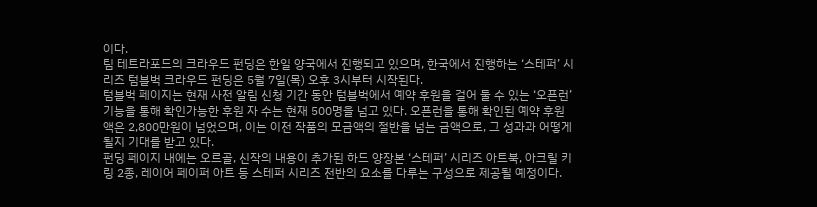이다.
팀 테트라포드의 크라우드 펀딩은 한일 양국에서 진행되고 있으며, 한국에서 진행하는 ‘스테퍼’ 시리즈 텀블벅 크라우드 펀딩은 5월 7일(목) 오후 3시부터 시작된다.
텀블벅 페이지는 현재 사전 알림 신청 기간 동안 텀블벅에서 예약 후원을 걸어 둘 수 있는 ‘오픈런’ 기능을 통해 확인가능한 후원 자 수는 현재 500명을 넘고 있다. 오픈런을 통해 확인된 예약 후원 액은 2,800만원이 넘었으며, 이는 이전 작품의 모금액의 절반을 넘는 금액으로, 그 성과과 어떻게 될지 기대를 받고 있다.
펀딩 페이지 내에는 오르골, 신작의 내용이 추가된 하드 양장본 ‘스테퍼’ 시리즈 아트북, 아크릴 키링 2종, 레이어 페이퍼 아트 등 스테퍼 시리즈 전반의 요소를 다루는 구성으로 제공될 예정이다.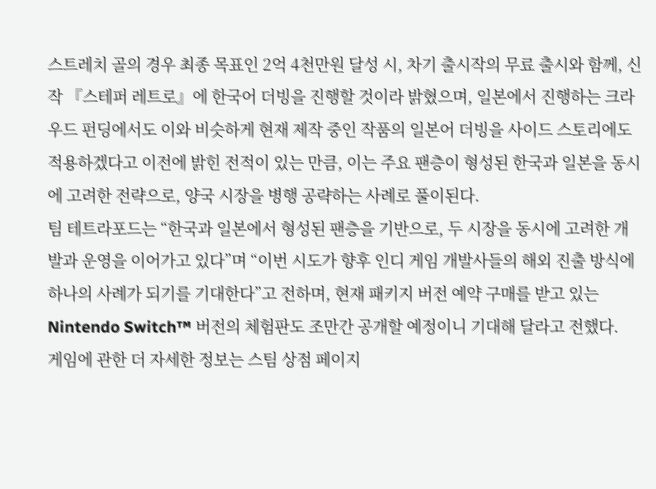스트레치 골의 경우 최종 목표인 2억 4천만원 달성 시, 차기 출시작의 무료 출시와 함께, 신작 『스테퍼 레트로』에 한국어 더빙을 진행할 것이라 밝혔으며, 일본에서 진행하는 크라우드 펀딩에서도 이와 비슷하게 현재 제작 중인 작품의 일본어 더빙을 사이드 스토리에도 적용하겠다고 이전에 밝힌 전적이 있는 만큼, 이는 주요 팬층이 형성된 한국과 일본을 동시에 고려한 전략으로, 양국 시장을 병행 공략하는 사례로 풀이된다.
팀 테트라포드는 “한국과 일본에서 형성된 팬층을 기반으로, 두 시장을 동시에 고려한 개발과 운영을 이어가고 있다”며 “이번 시도가 향후 인디 게임 개발사들의 해외 진출 방식에 하나의 사례가 되기를 기대한다”고 전하며, 현재 패키지 버전 예약 구매를 받고 있는 Nintendo Switch™ 버전의 체험판도 조만간 공개할 예정이니 기대해 달라고 전했다.
게임에 관한 더 자세한 정보는 스팀 상점 페이지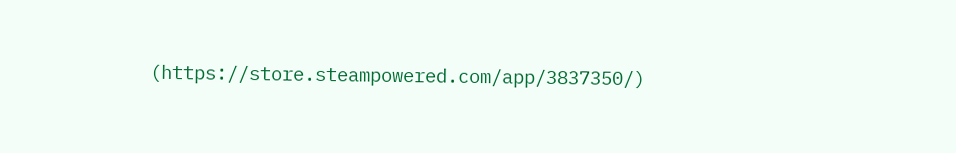(https://store.steampowered.com/app/3837350/)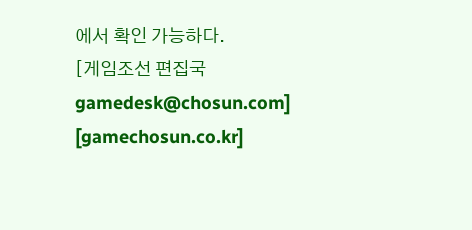에서 확인 가능하다.
[게임조선 편집국 gamedesk@chosun.com] [gamechosun.co.kr]